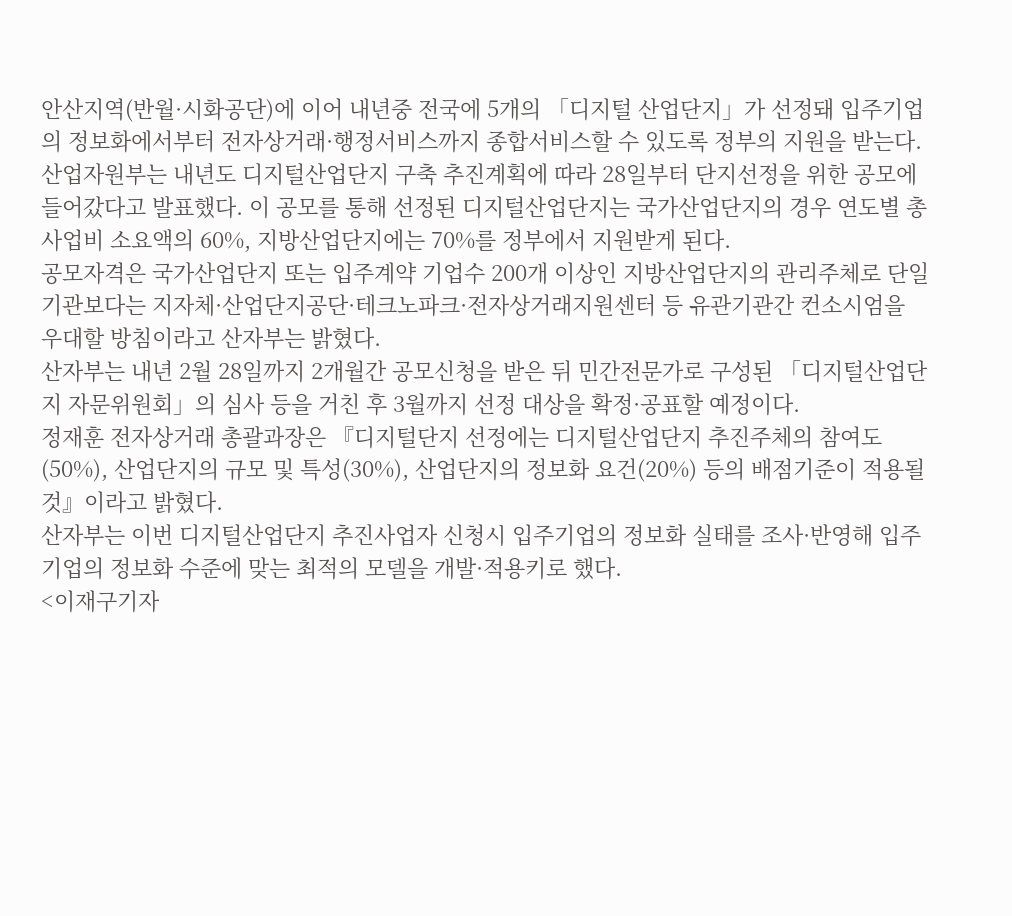안산지역(반월·시화공단)에 이어 내년중 전국에 5개의 「디지털 산업단지」가 선정돼 입주기업의 정보화에서부터 전자상거래·행정서비스까지 종합서비스할 수 있도록 정부의 지원을 받는다.
산업자원부는 내년도 디지털산업단지 구축 추진계획에 따라 28일부터 단지선정을 위한 공모에 들어갔다고 발표했다. 이 공모를 통해 선정된 디지털산업단지는 국가산업단지의 경우 연도별 총사업비 소요액의 60%, 지방산업단지에는 70%를 정부에서 지원받게 된다.
공모자격은 국가산업단지 또는 입주계약 기업수 200개 이상인 지방산업단지의 관리주체로 단일기관보다는 지자체·산업단지공단·테크노파크·전자상거래지원센터 등 유관기관간 컨소시엄을 우대할 방침이라고 산자부는 밝혔다.
산자부는 내년 2월 28일까지 2개월간 공모신청을 받은 뒤 민간전문가로 구성된 「디지털산업단지 자문위원회」의 심사 등을 거친 후 3월까지 선정 대상을 확정·공표할 예정이다.
정재훈 전자상거래 총괄과장은 『디지털단지 선정에는 디지털산업단지 추진주체의 참여도(50%), 산업단지의 규모 및 특성(30%), 산업단지의 정보화 요건(20%) 등의 배점기준이 적용될 것』이라고 밝혔다.
산자부는 이번 디지털산업단지 추진사업자 신청시 입주기업의 정보화 실태를 조사·반영해 입주기업의 정보화 수준에 맞는 최적의 모델을 개발·적용키로 했다.
<이재구기자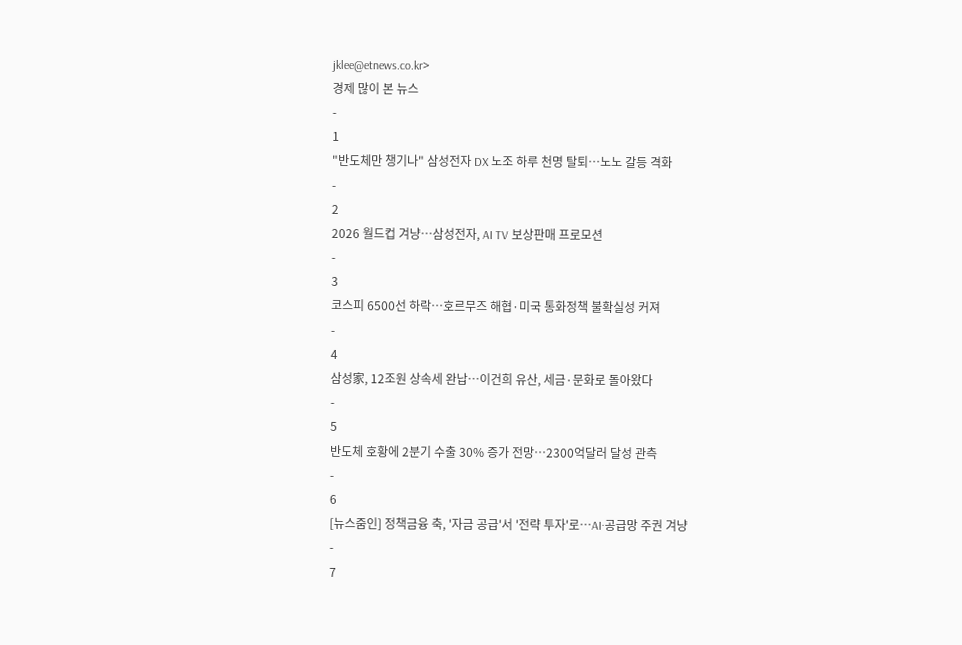jklee@etnews.co.kr>
경제 많이 본 뉴스
-
1
"반도체만 챙기나" 삼성전자 DX 노조 하루 천명 탈퇴…노노 갈등 격화
-
2
2026 월드컵 겨냥…삼성전자, AI TV 보상판매 프로모션
-
3
코스피 6500선 하락…호르무즈 해협·미국 통화정책 불확실성 커져
-
4
삼성家, 12조원 상속세 완납…이건희 유산, 세금·문화로 돌아왔다
-
5
반도체 호황에 2분기 수출 30% 증가 전망…2300억달러 달성 관측
-
6
[뉴스줌인] 정책금융 축, '자금 공급'서 '전략 투자'로…AI·공급망 주권 겨냥
-
7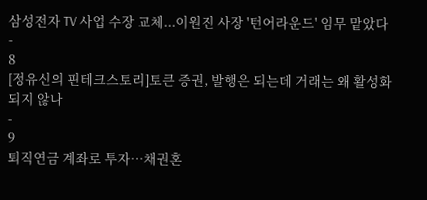삼성전자 TV 사업 수장 교체...이원진 사장 '턴어라운드' 임무 맡았다
-
8
[정유신의 핀테크스토리]토큰 증권, 발행은 되는데 거래는 왜 활성화되지 않나
-
9
퇴직연금 계좌로 투자…채권혼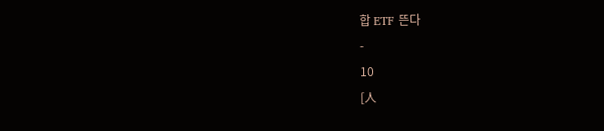합 ETF 뜬다
-
10
[人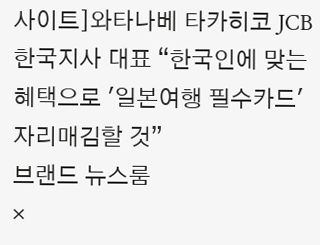사이트]와타나베 타카히코 JCB 한국지사 대표 “한국인에 맞는 혜택으로 '일본여행 필수카드' 자리매김할 것”
브랜드 뉴스룸
×